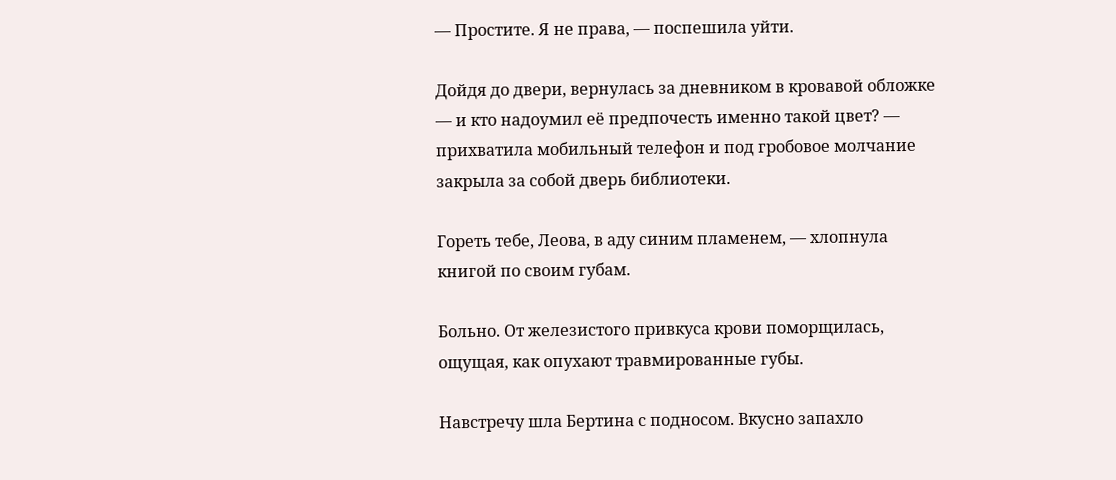— Простите. Я не права, — поспешила уйти.

Дойдя до двери, вернулась за дневником в кровавой обложке — и кто надоумил её предпочесть именно такой цвет? — прихватила мобильный телефон и под гробовое молчание закрыла за собой дверь библиотеки.

Гореть тебе, Леова, в аду синим пламенем, — хлопнула книгой по своим губам.

Больно. От железистого привкуса крови поморщилась, ощущая, как опухают травмированные губы.

Навстречу шла Бертина с подносом. Вкусно запахло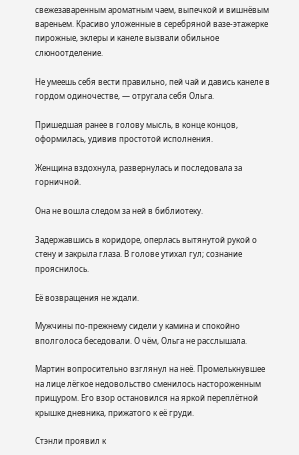свежезаваренным ароматным чаем, выпечкой и вишнёвым вареньем. Красиво уложенные в серебряной вазе-этажерке пирожные, эклеры и канеле вызвали обильное слюноотделение.

Не умеешь себя вести правильно, пей чай и давись канеле в гордом одиночестве, — отругала себя Ольга.

Пришедшая ранее в голову мысль, в конце концов, оформилась, удивив простотой исполнения.

Женщина вздохнула, развернулась и последовала за горничной.

Она не вошла следом за ней в библиотеку.

Задержавшись в коридоре, оперлась вытянутой рукой о стену и закрыла глаза. В голове утихал гул; сознание прояснилось.

Её возвращения не ждали.

Мужчины по-прежнему сидели у камина и спокойно вполголоса беседовали. О чём, Ольга не расслышала.

Мартин вопросительно взглянул на неё. Промелькнувшее на лице лёгкое недовольство сменилось настороженным прищуром. Его взор остановился на яркой переплётной крышке дневника, прижатого к её груди.

Стэнли проявил к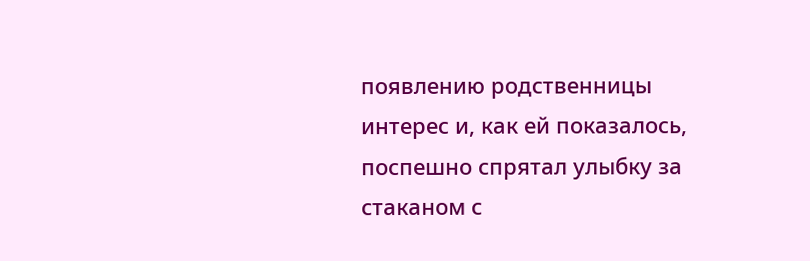появлению родственницы интерес и, как ей показалось, поспешно спрятал улыбку за стаканом с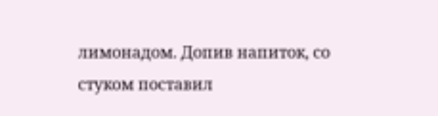лимонадом. Допив напиток, со стуком поставил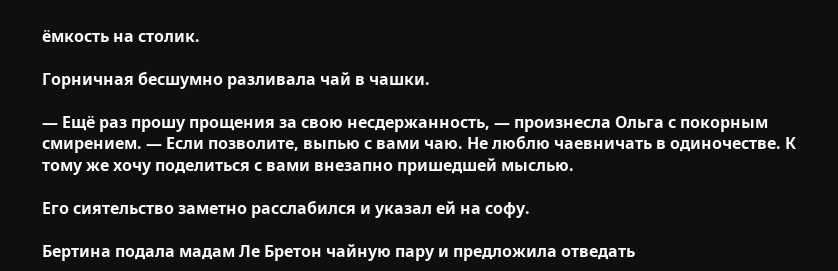ёмкость на столик.

Горничная бесшумно разливала чай в чашки.

— Ещё раз прошу прощения за свою несдержанность, — произнесла Ольга с покорным смирением. — Если позволите, выпью с вами чаю. Не люблю чаевничать в одиночестве. К тому же хочу поделиться с вами внезапно пришедшей мыслью.

Его сиятельство заметно расслабился и указал ей на софу.

Бертина подала мадам Ле Бретон чайную пару и предложила отведать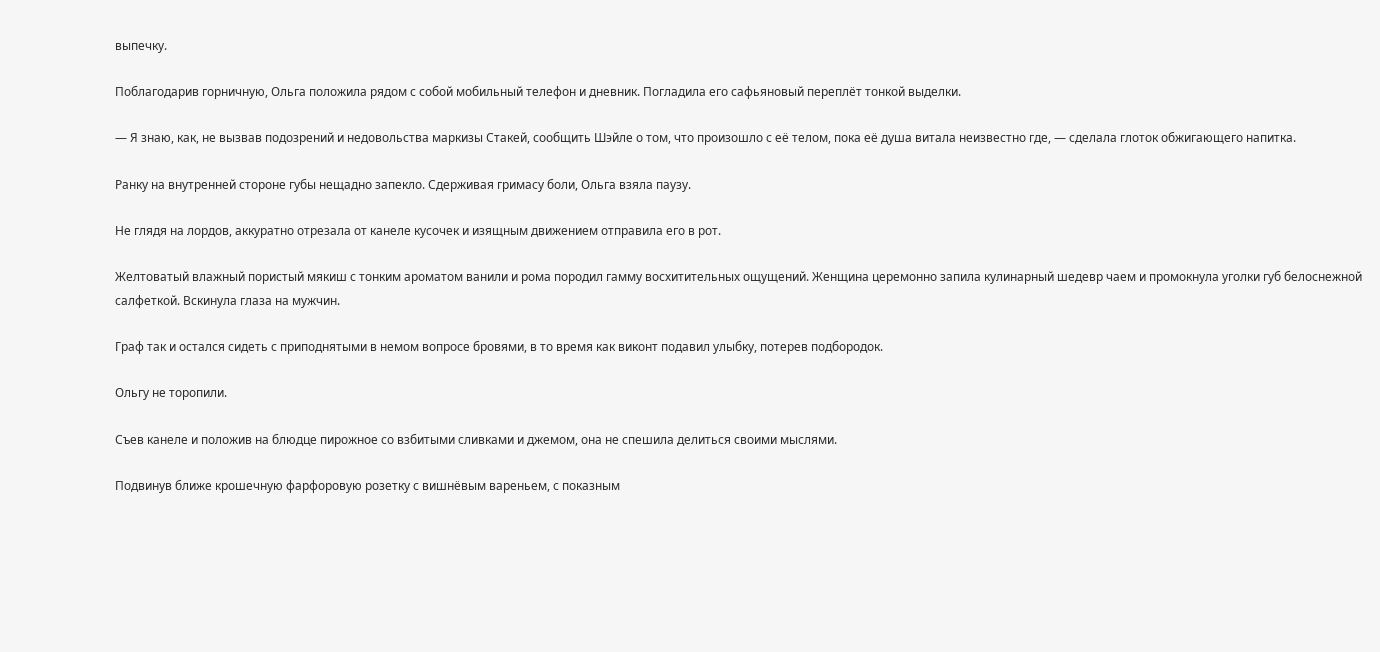выпечку.

Поблагодарив горничную, Ольга положила рядом с собой мобильный телефон и дневник. Погладила его сафьяновый переплёт тонкой выделки.

— Я знаю, как, не вызвав подозрений и недовольства маркизы Стакей, сообщить Шэйле о том, что произошло с её телом, пока её душа витала неизвестно где, — сделала глоток обжигающего напитка.

Ранку на внутренней стороне губы нещадно запекло. Сдерживая гримасу боли, Ольга взяла паузу.

Не глядя на лордов, аккуратно отрезала от канеле кусочек и изящным движением отправила его в рот.

Желтоватый влажный пористый мякиш с тонким ароматом ванили и рома породил гамму восхитительных ощущений. Женщина церемонно запила кулинарный шедевр чаем и промокнула уголки губ белоснежной салфеткой. Вскинула глаза на мужчин.

Граф так и остался сидеть с приподнятыми в немом вопросе бровями, в то время как виконт подавил улыбку, потерев подбородок.

Ольгу не торопили.

Съев канеле и положив на блюдце пирожное со взбитыми сливками и джемом, она не спешила делиться своими мыслями.

Подвинув ближе крошечную фарфоровую розетку с вишнёвым вареньем, с показным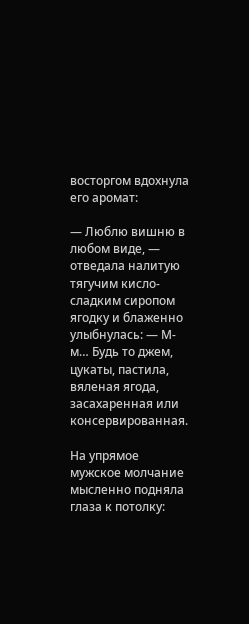восторгом вдохнула его аромат:

— Люблю вишню в любом виде, — отведала налитую тягучим кисло-сладким сиропом ягодку и блаженно улыбнулась: — М-м… Будь то джем, цукаты, пастила, вяленая ягода, засахаренная или консервированная.

На упрямое мужское молчание мысленно подняла глаза к потолку: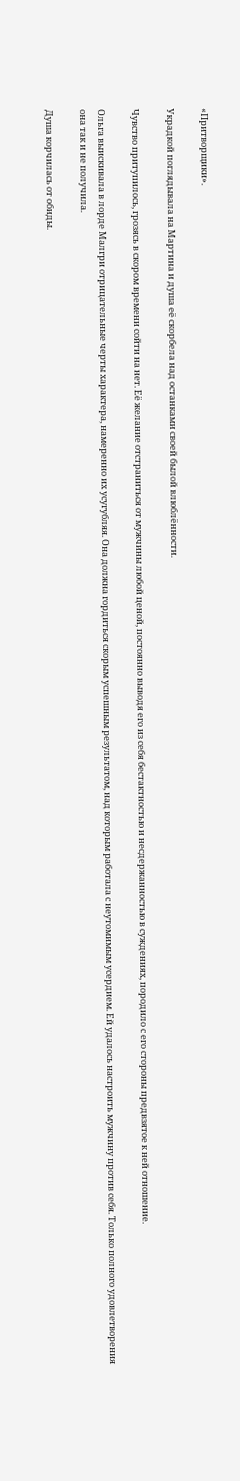«Притворщики».

Украдкой поглядывала на Мартина и душа её скорбела над останками своей былой влюблённости.

Чувство притупилось, грозясь в скором времени сойти на нет. Её желание отстраниться от мужчины любой ценой, постоянно выводя его из себя бестактностью и несдержанностью в суждениях, породило с его стороны предвзятое к ней отношение.

Ольга выискивала в лорде Малгри отрицательные черты характера, намеренно их усугубляя. Она должна гордиться скорым успешным результатом, над которым работала с неутомимым усердием. Ей удалось настроить мужчину против себя. Только полного удовлетворения она так и не получила.

Душа корчилась от обиды.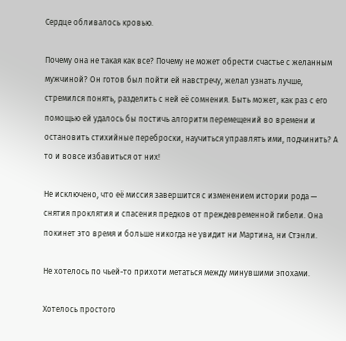Сердце обливалось кровью.

Почему она не такая как все? Почему не может обрести счастье с желанным мужчиной? Он готов был пойти ей навстречу, желал узнать лучше, стремился понять, разделить с ней её сомнения. Быть может, как раз с его помощью ей удалось бы постичь алгоритм перемещений во времени и остановить стихийные переброски, научиться управлять ими, подчинить? А то и вовсе избавиться от них!

Не исключено, что её миссия завершится с изменением истории рода — снятия проклятия и спасения предков от преждевременной гибели. Она покинет это время и больше никогда не увидит ни Мартина, ни Стэнли.

Не хотелось по чьей-то прихоти метаться между минувшими эпохами.

Хотелось простого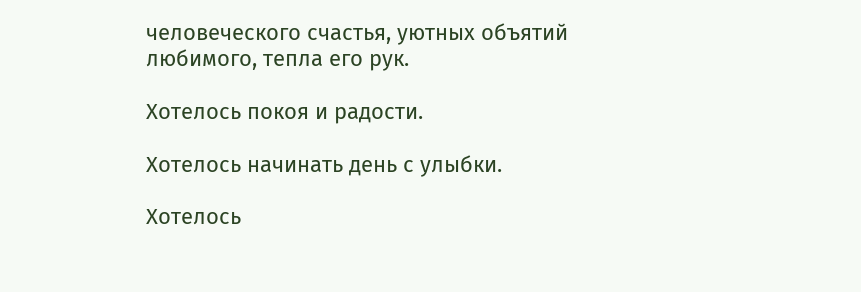человеческого счастья, уютных объятий любимого, тепла его рук.

Хотелось покоя и радости.

Хотелось начинать день с улыбки.

Хотелось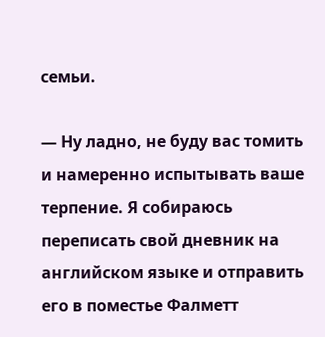семьи.

— Ну ладно, не буду вас томить и намеренно испытывать ваше терпение. Я собираюсь переписать свой дневник на английском языке и отправить его в поместье Фалметт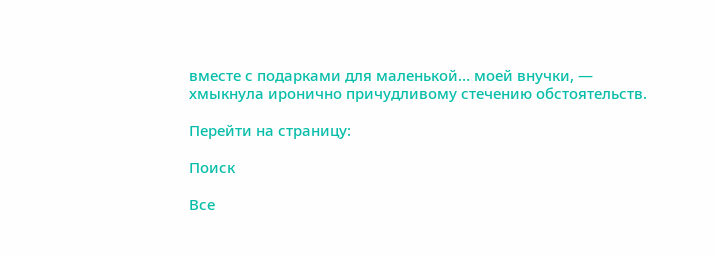вместе с подарками для маленькой… моей внучки, — хмыкнула иронично причудливому стечению обстоятельств.

Перейти на страницу:

Поиск

Все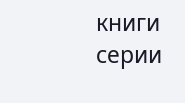книги серии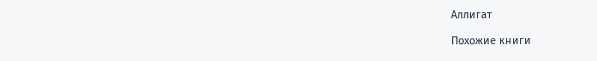Аллигат

Похожие книги